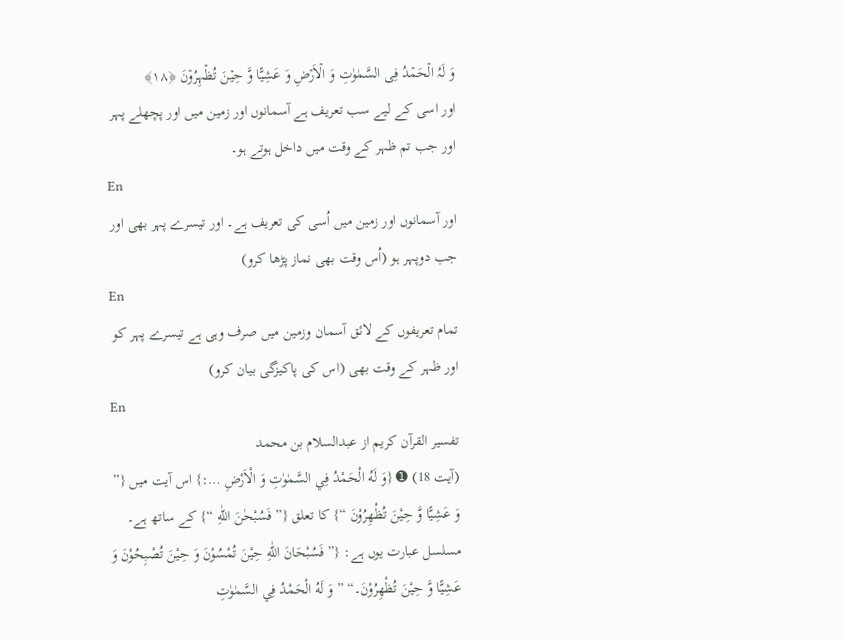وَ لَہُ الۡحَمۡدُ فِی السَّمٰوٰتِ وَ الۡاَرۡضِ وَ عَشِیًّا وَّ حِیۡنَ تُظۡہِرُوۡنَ ﴿۱۸﴾
اور اسی کے لیے سب تعریف ہے آسمانوں اور زمین میں اور پچھلے پہر اور جب تم ظہر کے وقت میں داخل ہوتے ہو۔
En
اور آسمانوں اور زمین میں اُسی کی تعریف ہے۔ اور تیسرے پہر بھی اور جب دوپہر ہو (اُس وقت بھی نماز پڑھا کرو)
En
تمام تعریفوں کے لائق آسمان وزمین میں صرف وہی ہے تیسرے پہر کو اور ظہر کے وقت بھی (اس کی پاکیزگی بیان کرو)
En
تفسیر القرآن کریم از عبدالسلام بن محمد
(آیت 18) ➊ {وَ لَهُ الْحَمْدُ فِي السَّمٰوٰتِ وَ الْاَرْضِ …:} اس آیت میں {” وَ عَشِيًّا وَّ حِيْنَ تُظْهِرُوْنَ “} کا تعلق {” فَسُبْحٰنَ اللّٰهِ “} کے ساتھ ہے۔ مسلسل عبارت یوں ہے: {” فَسُبْحَانَ اللّٰهِ حِيْنَ تُمْسُوْنَ وَ حِيْنَ تُصْبِحُوْنَ وَ عَشِيًّا وَّ حِيْنَ تُظْهِرُوْنَ۔“ ” وَ لَهُ الْحَمْدُ فِي السَّمٰوٰتِ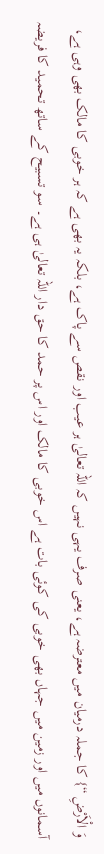وَ الْاَرْضِ “} کا جملہ درمیان میں معترضہ ہے، یعنی صرف یہی نہیں کہ اللہ تعالیٰ ہر عیب اور نقص سے پاک ہے، بلکہ یہ بھی ہے کہ ہر خوبی کا مالک بھی وہی ہے، آسمانوں میں اور زمین میں جہاں بھی خوبی کی کوئی بات ہے اس خوبی کا مالک اور اس پر حمد کا حق دار اللہ تعالیٰ ہی ہے۔ سو تسبیح کے ساتھ تحمید کا فریضہ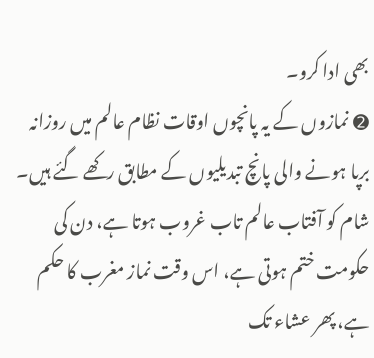بھی ادا کرو۔
➋ نمازوں کے یہ پانچوں اوقات نظام عالم میں روزانہ برپا ہونے والی پانچ تبدیلیوں کے مطابق رکھے گئے ہیں۔ شام کو آفتاب عالم تاب غروب ہوتا ہے، دن کی حکومت ختم ہوتی ہے، اس وقت نماز مغرب کا حکم ہے، پھر عشاء تک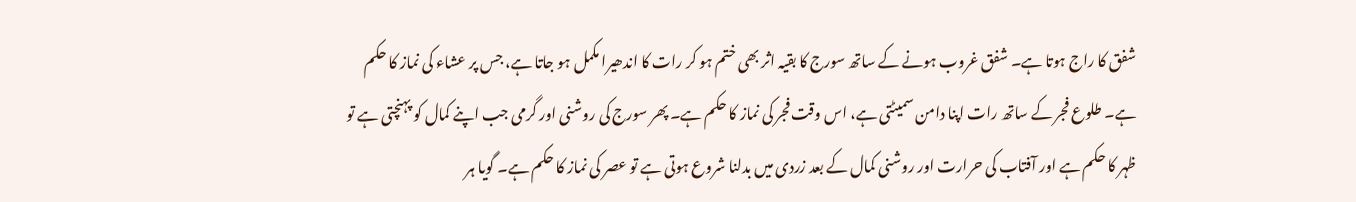شفق کا راج ہوتا ہے۔ شفق غروب ہونے کے ساتھ سورج کا بقیہ اثر بھی ختم ہو کر رات کا اندھیرا مکمل ہو جاتا ہے، جس پر عشاء کی نماز کا حکم ہے۔ طلوع فجر کے ساتھ رات اپنا دامن سمیٹتی ہے، اس وقت فجر کی نماز کا حکم ہے۔ پھر سورج کی روشنی اور گرمی جب اپنے کمال کو پہنچتی ہے تو ظہر کا حکم ہے اور آفتاب کی حرارت اور روشنی کمال کے بعد زردی میں بدلنا شروع ہوتی ہے تو عصر کی نماز کا حکم ہے۔ گویا ہر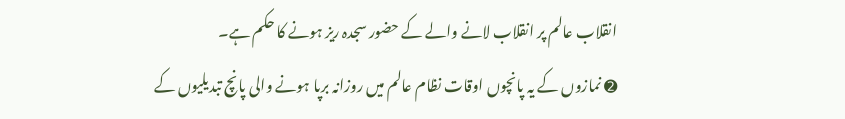انقلاب عالم پر انقلاب لانے والے کے حضور سجدہ ریز ہونے کا حکم ہے۔
➋ نمازوں کے یہ پانچوں اوقات نظام عالم میں روزانہ برپا ہونے والی پانچ تبدیلیوں کے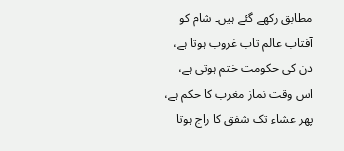مطابق رکھے گئے ہیں۔ شام کو آفتاب عالم تاب غروب ہوتا ہے، دن کی حکومت ختم ہوتی ہے، اس وقت نماز مغرب کا حکم ہے، پھر عشاء تک شفق کا راج ہوتا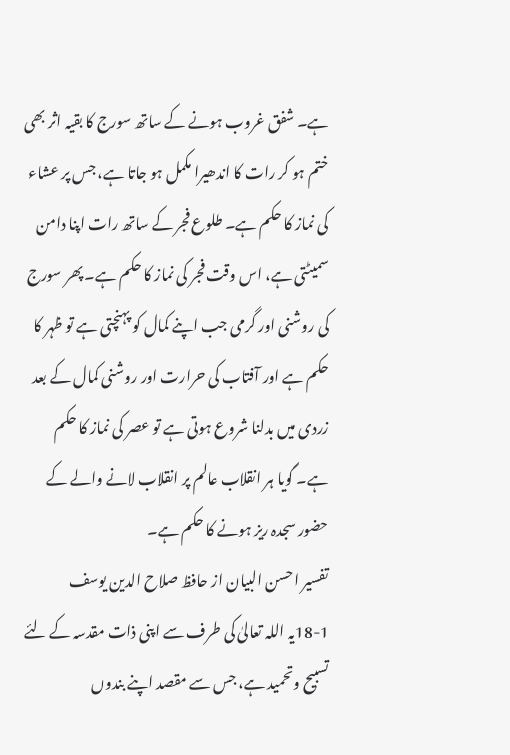ہے۔ شفق غروب ہونے کے ساتھ سورج کا بقیہ اثر بھی ختم ہو کر رات کا اندھیرا مکمل ہو جاتا ہے، جس پر عشاء کی نماز کا حکم ہے۔ طلوع فجر کے ساتھ رات اپنا دامن سمیٹتی ہے، اس وقت فجر کی نماز کا حکم ہے۔ پھر سورج کی روشنی اور گرمی جب اپنے کمال کو پہنچتی ہے تو ظہر کا حکم ہے اور آفتاب کی حرارت اور روشنی کمال کے بعد زردی میں بدلنا شروع ہوتی ہے تو عصر کی نماز کا حکم ہے۔ گویا ہر انقلاب عالم پر انقلاب لانے والے کے حضور سجدہ ریز ہونے کا حکم ہے۔
تفسیر احسن البیان از حافظ صلاح الدین یوسف
18-1یہ اللہ تعالیٰ کی طرف سے اپنی ذات مقدسہ کے لئے تسبیح وتحمید ہے، جس سے مقصد اپنے بندوں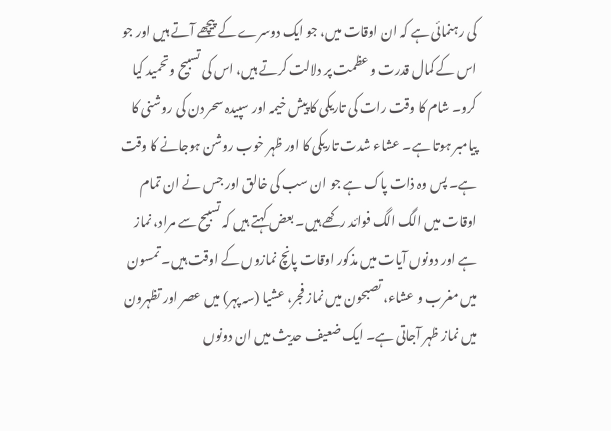کی رہنمائی ہے کہ ان اوقات میں، جو ایک دوسرے کے پیچھے آتے ہیں اور جو اس کے کمال قدرت و عظمت پر دلالت کرتے ہیں، اس کی تسبیح وتحمید کیا کرو۔ شام کا وقت رات کی تاریکی کا پیش خیمہ اور سپیدہ سحر دن کی روشنی کا پیامبر ہوتا ہے۔ عشاء شدت تاریکی کا اور ظہر خوب روشن ہوجانے کا وقت ہے۔ پس وہ ذات پاک ہے جو ان سب کی خالق اور جس نے ان تمام اوقات میں الگ الگ فوائد رکھے ہیں۔ بعض کہتے ہیں کہ تسبیح سے مراد، نماز ہے اور دونوں آیات میں مذکور اوقات پانچ نمازوں کے اوقت ہیں۔ تمسون میں مغرب و عشاء، تصبحون میں نماز فجر، عشیا (سہ پہر) میں عصر اور تظہرون میں نماز ظہر آجاتی ہے۔ ایک ضعیف حدیث میں ان دونوں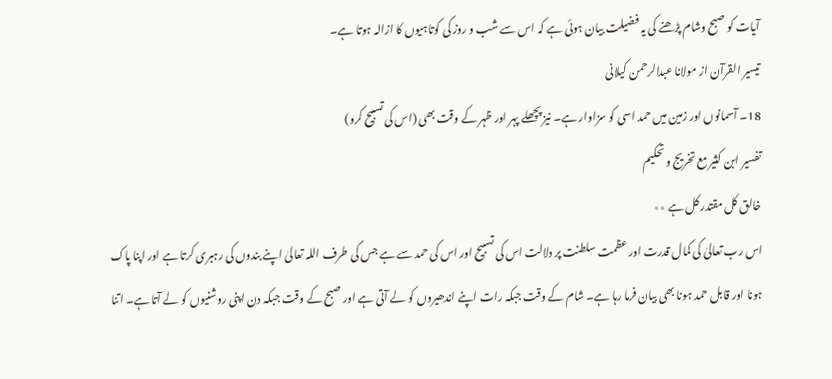آیات کو صبح وشام پڑھنے کی یہ فضیلت بیان ہوئی ہے کہ اس سے شب و روز کی کوتاہیوں کا ازالہ ہوتا ہے۔
تيسير القرآن از مولانا عبدالرحمن کیلانی
18۔ آسمانوں اور زمین میں حمد اسی کو سزاوار ہے۔ نیز پچھلے پہر اور ظہر کے وقت بھی (اس کی تسبیح کرو)
تفسیر ابن کثیر مع تخریج و تحکیم
خالق کل مقتدر کل ہے ٭٭
اس رب تعالیٰ کی کمال قدرت اور عظمت سلطنت پر دلالت اس کی تسبیح اور اس کی حمد سے ہے جس کی طرف اللہ تعالیٰ اپنے بندوں کی رہبری کرتا ہے اور اپنا پاک ہونا اور قابل حمد ہونا بھی بیان فرما رہا ہے۔ شام کے وقت جبکہ رات اپنے اندھیروں کو لے آتی ہے اور صبح کے وقت جبکہ دن اپنی روشنیوں کو لے آتا ہے۔ اتنا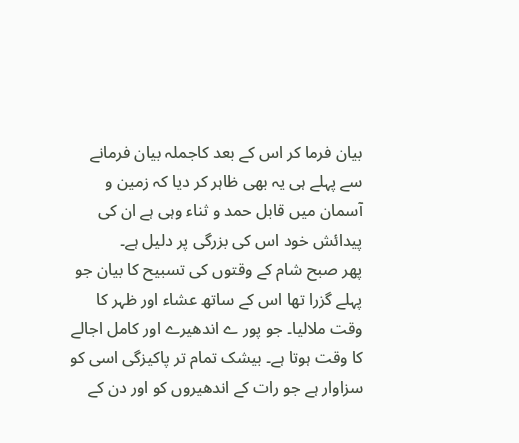بیان فرما کر اس کے بعد کاجملہ بیان فرمانے سے پہلے ہی یہ بھی ظاہر کر دیا کہ زمین و آسمان میں قابل حمد و ثناء وہی ہے ان کی پیدائش خود اس کی بزرگی پر دلیل ہے۔
پھر صبح شام کے وقتوں کی تسبیح کا بیان جو پہلے گزرا تھا اس کے ساتھ عشاء اور ظہر کا وقت ملالیا۔ جو پور ے اندھیرے اور کامل اجالے کا وقت ہوتا ہے۔ بیشک تمام تر پاکیزگی اسی کو سزاوار ہے جو رات کے اندھیروں کو اور دن کے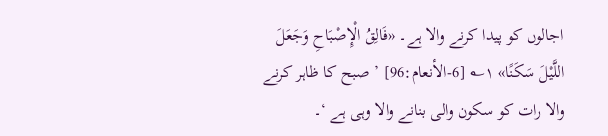اجالوں کو پیدا کرنے والا ہے۔ «فَالِقُ الْإِصْبَاحِ وَجَعَلَ اللَّيْلَ سَكَنًا» ۱؎ [6-الأنعام:96] ’ صبح کا ظاہر کرنے والا رات کو سکون والی بنانے والا وہی ہے ‘۔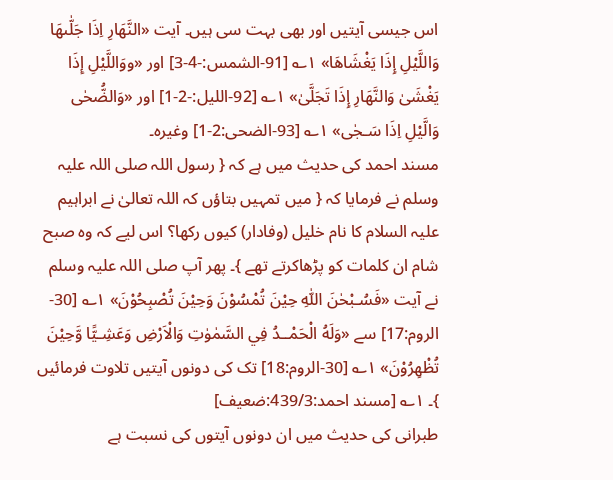اس جیسی آیتیں اور بھی بہت سی ہیں۔ آیت «النَّهَارِ اِذَا جَلّٰىهَا وَاللَّيْلِ إِذَا يَغْشَاهَا» ۱؎ [91-الشمس:-4-3] اور «ووَاللَّيْلِ إِذَا يَغْشَىٰ وَالنَّهَارِ إِذَا تَجَلَّىٰ» ۱؎ [92-الليل:-2-1] اور «وَالضُّحٰى وَالَّيْلِ اِذَا سَـجٰى» ۱؎ [93-الضحى:2-1] وغیرہ۔
مسند احمد کی حدیث میں ہے کہ { رسول اللہ صلی اللہ علیہ وسلم نے فرمایا کہ { میں تمہیں بتاؤں کہ اللہ تعالیٰ نے ابراہیم علیہ السلام کا نام خلیل (وفادار) کیوں رکھا؟ اس لیے کہ وہ صبح شام ان کلمات کو پڑھاکرتے تھے }۔ پھر آپ صلی اللہ علیہ وسلم نے آیت «فَسُـبْحٰنَ اللّٰهِ حِيْنَ تُمْسُوْنَ وَحِيْنَ تُصْبِحُوْنَ» ۱؎ [30-الروم:17] سے «وَلَهُ الْحَمْــدُ فِي السَّمٰوٰتِ وَالْاَرْضِ وَعَشِـيًّا وَّحِيْنَ تُظْهِرُوْنَ» ۱؎ [30-الروم:18] تک کی دونوں آیتیں تلاوت فرمائیں }۔ ۱؎ [مسند احمد:439/3:ضعیف]
طبرانی کی حدیث میں ان دونوں آیتوں کی نسبت ہے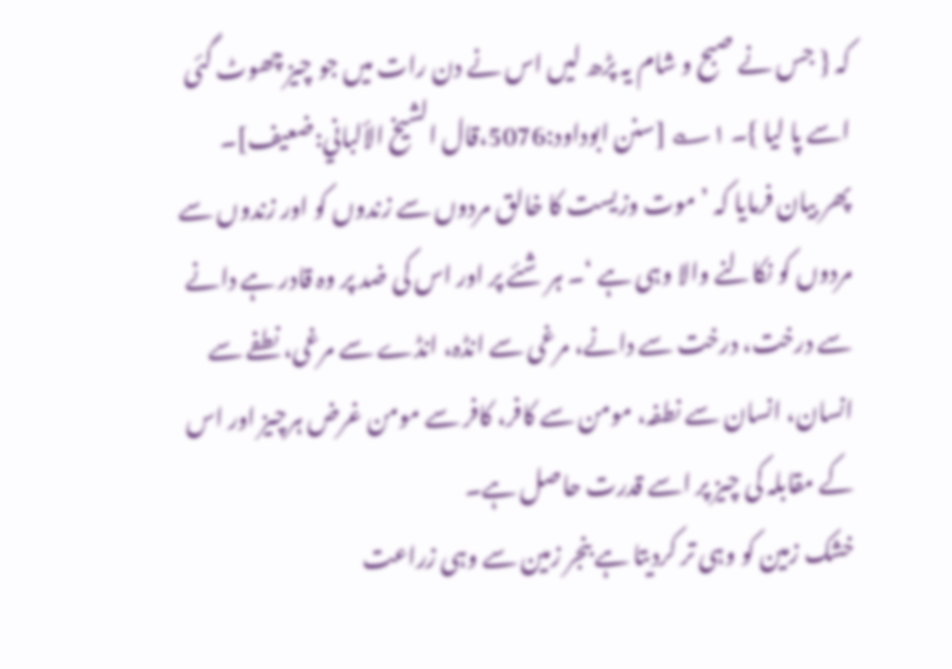کہ { جس نے صبح و شام یہ پڑھ لیں اس نے دن رات میں جو چیز چھوٹ گئی اسے پا لیا }۔ ۱؎ [سنن ابوداود:5076،قال الشيخ الألباني:ضعیف]۔
پھر بیان فرمایا کہ ’ موت وزیست کا خالق مردوں سے زندوں کو اور زندوں سے مردوں کو نکالنے والا وہی ہے ‘۔ ہر شئے پر اور اس کی ضد پر وہ قادر ہے دانے سے درخت، درخت سے دانے، مرغی سے انڈہ، انڈے سے مرغی، نطفے سے انسان، انسان سے نطفہ، مومن سے کافر، کافر سے مومن غرض ہرچیز اور اس کے مقابلہ کی چیز پر اسے قدرت حاصل ہے۔
خشک زمین کو وہی تر کردیتا ہے بنجر زمین سے وہی زراعت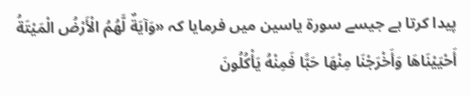پیدا کرتا ہے جیسے سورۃ یاسین میں فرمایا کہ «وَآيَةٌ لَّهُمُ الْأَرْضُ الْمَيْتَةُ أَحْيَيْنَاهَا وَأَخْرَجْنَا مِنْهَا حَبًّا فَمِنْهُ يَأْكُلُونَ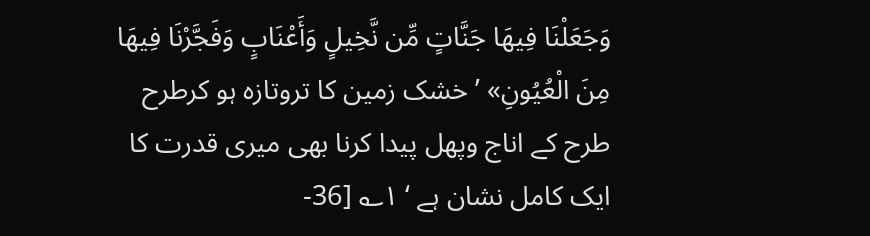وَجَعَلْنَا فِيهَا جَنَّاتٍ مِّن نَّخِيلٍ وَأَعْنَابٍ وَفَجَّرْنَا فِيهَا مِنَ الْعُيُونِ» ’ خشک زمین کا تروتازہ ہو کرطرح طرح کے اناج وپھل پیدا کرنا بھی میری قدرت کا ایک کامل نشان ہے ‘ ۱؎ [36-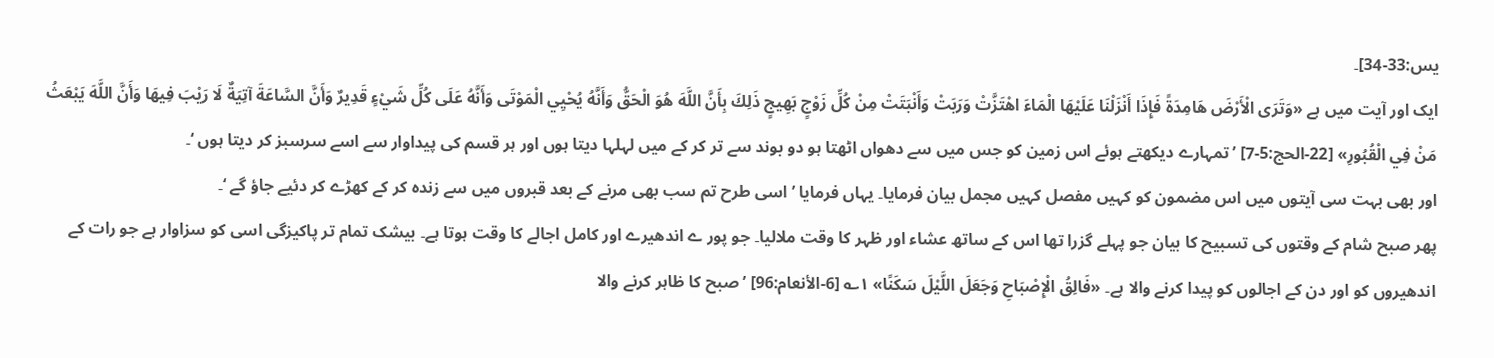يس:33-34]۔
ایک اور آیت میں ہے «وَتَرَى الْأَرْضَ هَامِدَةً فَإِذَا أَنْزَلْنَا عَلَيْهَا الْمَاءَ اهْتَزَّتْ وَرَبَتْ وَأَنْبَتَتْ مِنْ كُلِّ زَوْجٍ بَهِيجٍ ذَلِكَ بِأَنَّ اللَّهَ هُوَ الْحَقُّ وَأَنَّهُ يُحْيِي الْمَوْتَى وَأَنَّهُ عَلَى كُلِّ شَيْءٍ قَدِيرٌ وَأَنَّ السَّاعَةَ آتِيَةٌ لَا رَيْبَ فِيهَا وَأَنَّ اللَّهَ يَبْعَثُ مَنْ فِي الْقُبُورِ» [22-الحج:5-7] ’ تمہارے دیکھتے ہوئے اس زمین کو جس میں سے دھواں اٹھتا ہو دو بوند سے تر کر کے میں لہلہا دیتا ہوں اور ہر قسم کی پیداوار سے اسے سرسبز کر دیتا ہوں ‘۔
اور بھی بہت سی آیتوں میں اس مضمون کو کہیں مفصل کہیں مجمل بیان فرمایا۔ یہاں فرمایا ’ اسی طرح تم سب بھی مرنے کے بعد قبروں میں سے زندہ کر کے کھڑے کر دئیے جاؤ گے ‘۔
پھر صبح شام کے وقتوں کی تسبیح کا بیان جو پہلے گزرا تھا اس کے ساتھ عشاء اور ظہر کا وقت ملالیا۔ جو پور ے اندھیرے اور کامل اجالے کا وقت ہوتا ہے۔ بیشک تمام تر پاکیزگی اسی کو سزاوار ہے جو رات کے اندھیروں کو اور دن کے اجالوں کو پیدا کرنے والا ہے۔ «فَالِقُ الْإِصْبَاحِ وَجَعَلَ اللَّيْلَ سَكَنًا» ۱؎ [6-الأنعام:96] ’ صبح کا ظاہر کرنے والا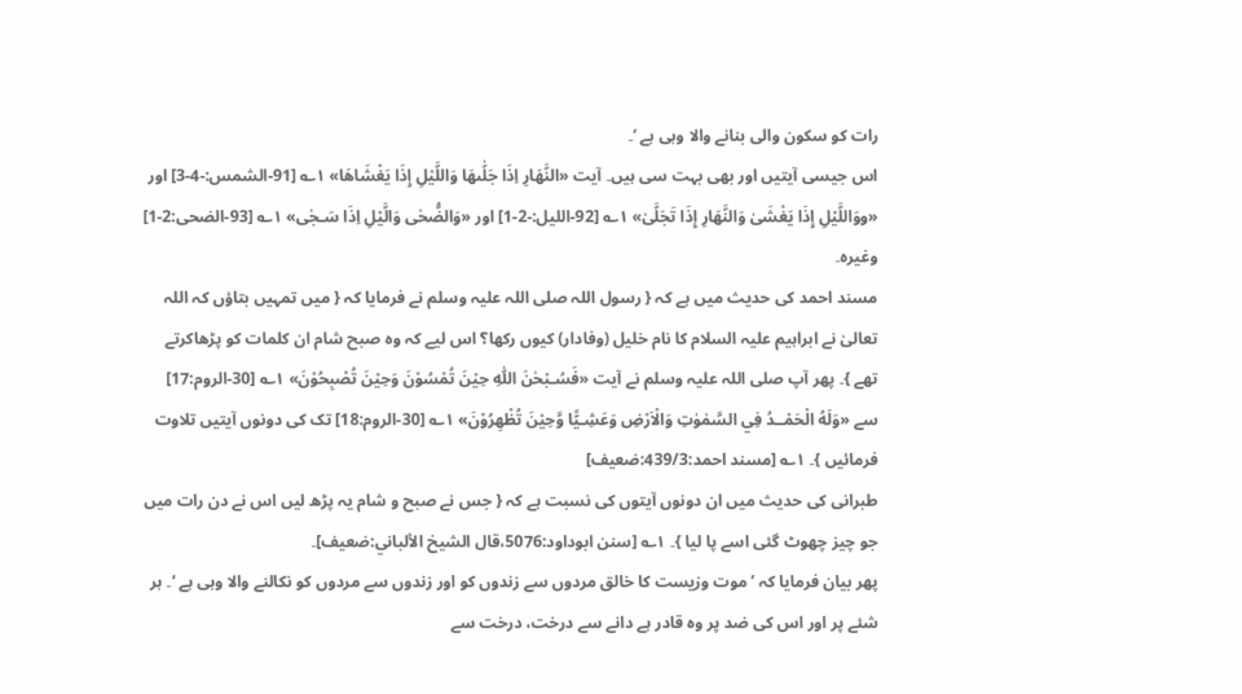رات کو سکون والی بنانے والا وہی ہے ‘۔
اس جیسی آیتیں اور بھی بہت سی ہیں۔ آیت «النَّهَارِ اِذَا جَلّٰىهَا وَاللَّيْلِ إِذَا يَغْشَاهَا» ۱؎ [91-الشمس:-4-3] اور «ووَاللَّيْلِ إِذَا يَغْشَىٰ وَالنَّهَارِ إِذَا تَجَلَّىٰ» ۱؎ [92-الليل:-2-1] اور «وَالضُّحٰى وَالَّيْلِ اِذَا سَـجٰى» ۱؎ [93-الضحى:2-1] وغیرہ۔
مسند احمد کی حدیث میں ہے کہ { رسول اللہ صلی اللہ علیہ وسلم نے فرمایا کہ { میں تمہیں بتاؤں کہ اللہ تعالیٰ نے ابراہیم علیہ السلام کا نام خلیل (وفادار) کیوں رکھا؟ اس لیے کہ وہ صبح شام ان کلمات کو پڑھاکرتے تھے }۔ پھر آپ صلی اللہ علیہ وسلم نے آیت «فَسُـبْحٰنَ اللّٰهِ حِيْنَ تُمْسُوْنَ وَحِيْنَ تُصْبِحُوْنَ» ۱؎ [30-الروم:17] سے «وَلَهُ الْحَمْــدُ فِي السَّمٰوٰتِ وَالْاَرْضِ وَعَشِـيًّا وَّحِيْنَ تُظْهِرُوْنَ» ۱؎ [30-الروم:18] تک کی دونوں آیتیں تلاوت فرمائیں }۔ ۱؎ [مسند احمد:439/3:ضعیف]
طبرانی کی حدیث میں ان دونوں آیتوں کی نسبت ہے کہ { جس نے صبح و شام یہ پڑھ لیں اس نے دن رات میں جو چیز چھوٹ گئی اسے پا لیا }۔ ۱؎ [سنن ابوداود:5076،قال الشيخ الألباني:ضعیف]۔
پھر بیان فرمایا کہ ’ موت وزیست کا خالق مردوں سے زندوں کو اور زندوں سے مردوں کو نکالنے والا وہی ہے ‘۔ ہر شئے پر اور اس کی ضد پر وہ قادر ہے دانے سے درخت، درخت سے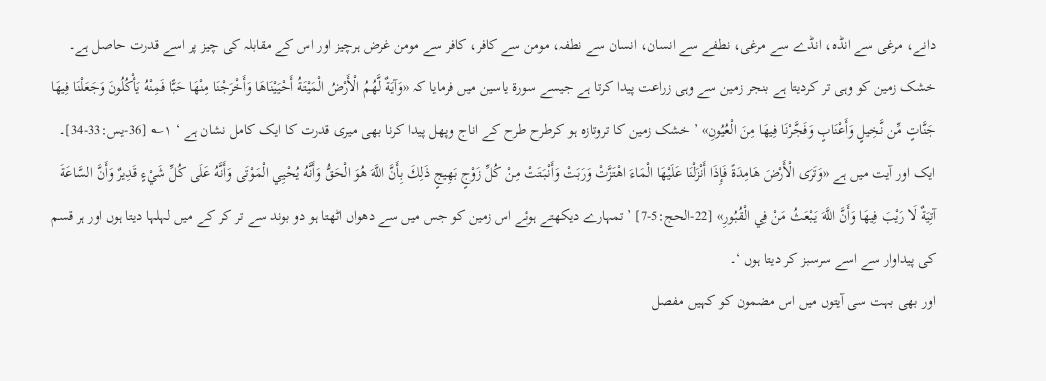دانے، مرغی سے انڈہ، انڈے سے مرغی، نطفے سے انسان، انسان سے نطفہ، مومن سے کافر، کافر سے مومن غرض ہرچیز اور اس کے مقابلہ کی چیز پر اسے قدرت حاصل ہے۔
خشک زمین کو وہی تر کردیتا ہے بنجر زمین سے وہی زراعت پیدا کرتا ہے جیسے سورۃ یاسین میں فرمایا کہ «وَآيَةٌ لَّهُمُ الْأَرْضُ الْمَيْتَةُ أَحْيَيْنَاهَا وَأَخْرَجْنَا مِنْهَا حَبًّا فَمِنْهُ يَأْكُلُونَ وَجَعَلْنَا فِيهَا جَنَّاتٍ مِّن نَّخِيلٍ وَأَعْنَابٍ وَفَجَّرْنَا فِيهَا مِنَ الْعُيُونِ» ’ خشک زمین کا تروتازہ ہو کرطرح طرح کے اناج وپھل پیدا کرنا بھی میری قدرت کا ایک کامل نشان ہے ‘ ۱؎ [36-يس:33-34]۔
ایک اور آیت میں ہے «وَتَرَى الْأَرْضَ هَامِدَةً فَإِذَا أَنْزَلْنَا عَلَيْهَا الْمَاءَ اهْتَزَّتْ وَرَبَتْ وَأَنْبَتَتْ مِنْ كُلِّ زَوْجٍ بَهِيجٍ ذَلِكَ بِأَنَّ اللَّهَ هُوَ الْحَقُّ وَأَنَّهُ يُحْيِي الْمَوْتَى وَأَنَّهُ عَلَى كُلِّ شَيْءٍ قَدِيرٌ وَأَنَّ السَّاعَةَ آتِيَةٌ لَا رَيْبَ فِيهَا وَأَنَّ اللَّهَ يَبْعَثُ مَنْ فِي الْقُبُورِ» [22-الحج:5-7] ’ تمہارے دیکھتے ہوئے اس زمین کو جس میں سے دھواں اٹھتا ہو دو بوند سے تر کر کے میں لہلہا دیتا ہوں اور ہر قسم کی پیداوار سے اسے سرسبز کر دیتا ہوں ‘۔
اور بھی بہت سی آیتوں میں اس مضمون کو کہیں مفصل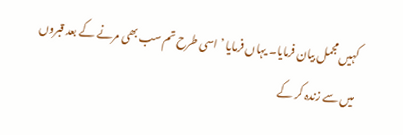کہیں مجمل بیان فرمایا۔ یہاں فرمایا ’ اسی طرح تم سب بھی مرنے کے بعد قبروں میں سے زندہ کر کے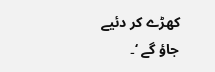کھڑے کر دئیے جاؤ گے ‘۔